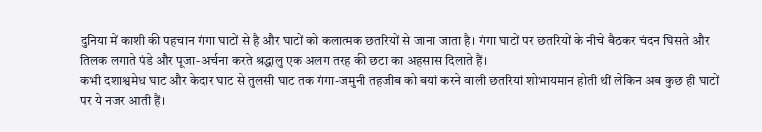दुनिया में काशी की पहचान गंगा घाटों से है और घाटों को कलात्मक छतरियों से जाना जाता है। गंगा घाटों पर छतरियों के नीचे बैठकर चंदन घिसते और तिलक लगाते पंडे और पूजा-अर्चना करते श्रद्धालु एक अलग तरह की छटा का अहसास दिलाते हैं।
कभी दशाश्वमेध घाट और केदार घाट से तुलसी घाट तक गंगा-जमुनी तहजीब को बयां करने वाली छतरियां शोभायमान होती थीं लेकिन अब कुछ ही घाटों पर ये नजर आती हैं।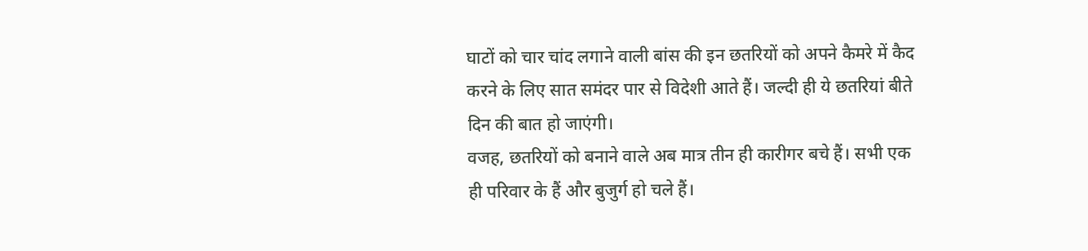घाटों को चार चांद लगाने वाली बांस की इन छतरियों को अपने कैमरे में कैद करने के लिए सात समंदर पार से विदेशी आते हैं। जल्दी ही ये छतरियां बीते दिन की बात हो जाएंगी।
वजह, छतरियों को बनाने वाले अब मात्र तीन ही कारीगर बचे हैं। सभी एक ही परिवार के हैं और बुजुर्ग हो चले हैं।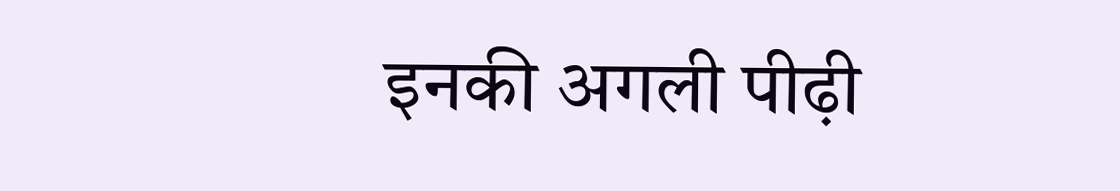इनकी अगली पीढ़ी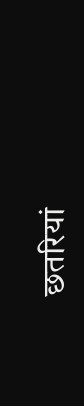छतरियां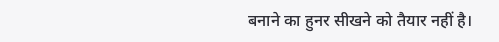बनाने का हुनर सीखने को तैयार नहीं है।